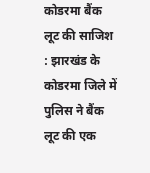कोडरमा बैंक लूट की साजिश : झारखंड के कोडरमा जिले में पुलिस ने बैंक लूट की एक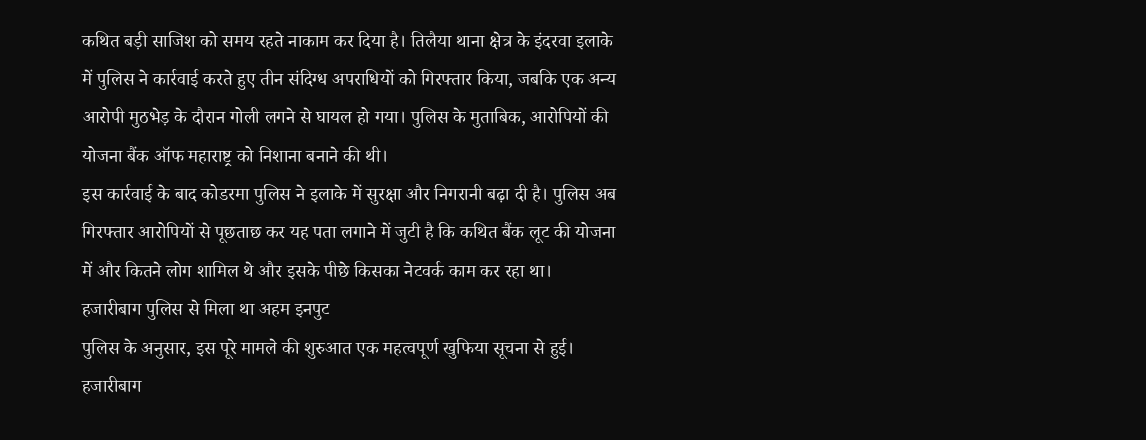कथित बड़ी साजिश को समय रहते नाकाम कर दिया है। तिलैया थाना क्षेत्र के इंदरवा इलाके में पुलिस ने कार्रवाई करते हुए तीन संदिग्ध अपराधियों को गिरफ्तार किया, जबकि एक अन्य आरोपी मुठभेड़ के दौरान गोली लगने से घायल हो गया। पुलिस के मुताबिक, आरोपियों की योजना बैंक ऑफ महाराष्ट्र को निशाना बनाने की थी।
इस कार्रवाई के बाद कोडरमा पुलिस ने इलाके में सुरक्षा और निगरानी बढ़ा दी है। पुलिस अब गिरफ्तार आरोपियों से पूछताछ कर यह पता लगाने में जुटी है कि कथित बैंक लूट की योजना में और कितने लोग शामिल थे और इसके पीछे किसका नेटवर्क काम कर रहा था।
हजारीबाग पुलिस से मिला था अहम इनपुट
पुलिस के अनुसार, इस पूरे मामले की शुरुआत एक महत्वपूर्ण खुफिया सूचना से हुई। हजारीबाग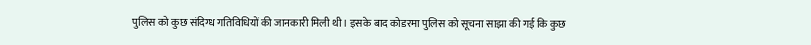पुलिस को कुछ संदिग्ध गतिविधियों की जानकारी मिली थी। इसके बाद कोडरमा पुलिस को सूचना साझा की गई कि कुछ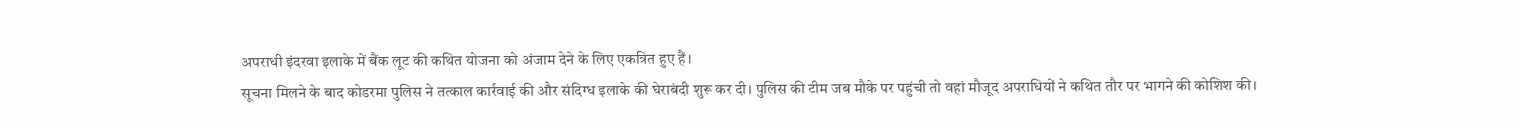अपराधी इंदरवा इलाके में बैंक लूट की कथित योजना को अंजाम देने के लिए एकत्रित हुए हैं।
सूचना मिलने के बाद कोडरमा पुलिस ने तत्काल कार्रवाई की और संदिग्ध इलाके की घेराबंदी शुरू कर दी। पुलिस की टीम जब मौके पर पहुंची तो वहां मौजूद अपराधियों ने कथित तौर पर भागने की कोशिश की।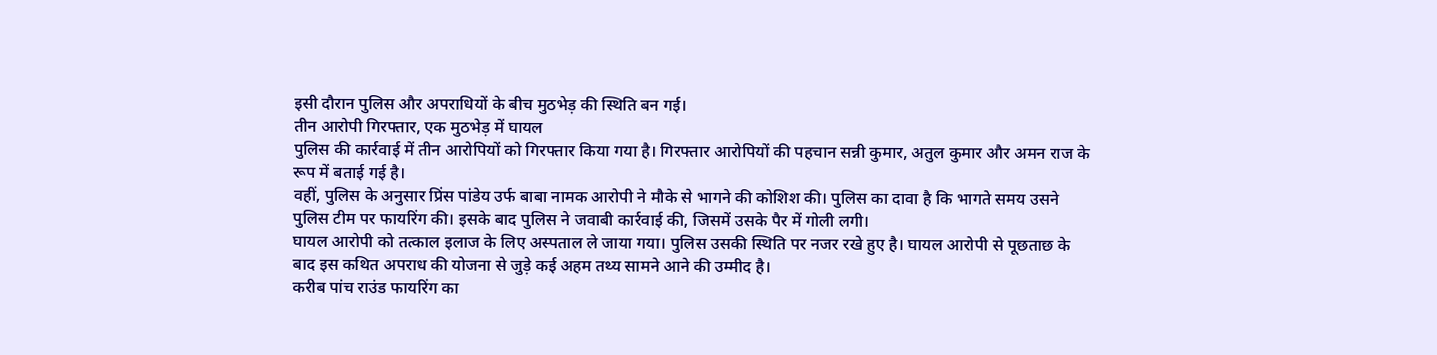इसी दौरान पुलिस और अपराधियों के बीच मुठभेड़ की स्थिति बन गई।
तीन आरोपी गिरफ्तार, एक मुठभेड़ में घायल
पुलिस की कार्रवाई में तीन आरोपियों को गिरफ्तार किया गया है। गिरफ्तार आरोपियों की पहचान सन्नी कुमार, अतुल कुमार और अमन राज के रूप में बताई गई है।
वहीं, पुलिस के अनुसार प्रिंस पांडेय उर्फ बाबा नामक आरोपी ने मौके से भागने की कोशिश की। पुलिस का दावा है कि भागते समय उसने पुलिस टीम पर फायरिंग की। इसके बाद पुलिस ने जवाबी कार्रवाई की, जिसमें उसके पैर में गोली लगी।
घायल आरोपी को तत्काल इलाज के लिए अस्पताल ले जाया गया। पुलिस उसकी स्थिति पर नजर रखे हुए है। घायल आरोपी से पूछताछ के बाद इस कथित अपराध की योजना से जुड़े कई अहम तथ्य सामने आने की उम्मीद है।
करीब पांच राउंड फायरिंग का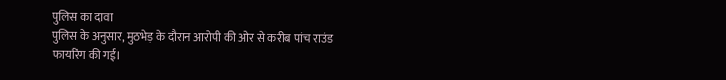पुलिस का दावा
पुलिस के अनुसार, मुठभेड़ के दौरान आरोपी की ओर से करीब पांच राउंड फायरिंग की गई।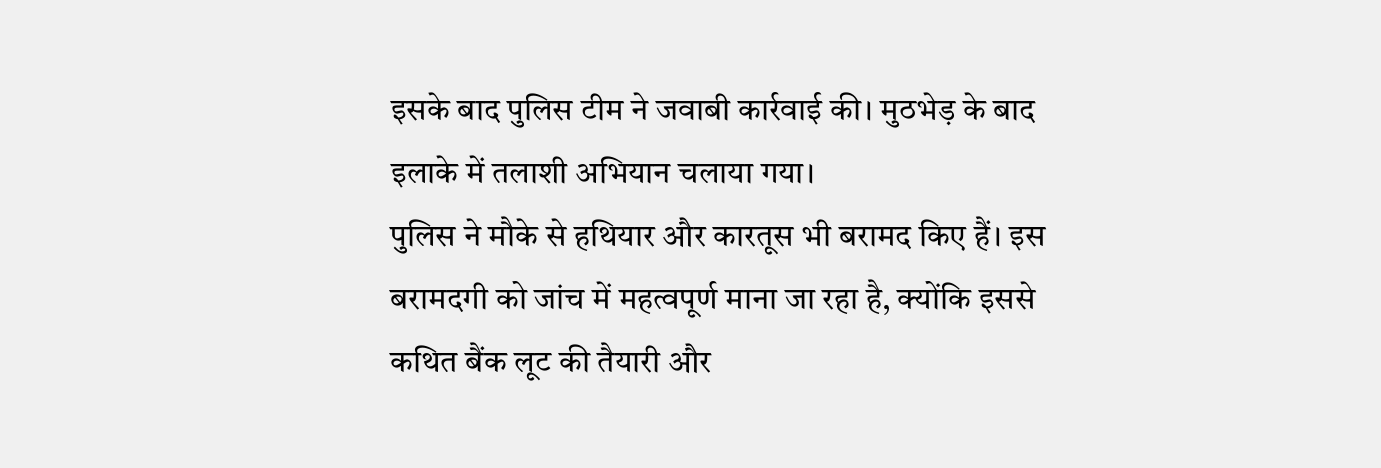इसके बाद पुलिस टीम ने जवाबी कार्रवाई की। मुठभेड़ के बाद इलाके में तलाशी अभियान चलाया गया।
पुलिस ने मौके से हथियार और कारतूस भी बरामद किए हैं। इस बरामदगी को जांच में महत्वपूर्ण माना जा रहा है, क्योंकि इससे कथित बैंक लूट की तैयारी और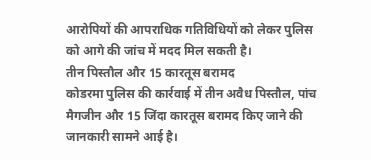आरोपियों की आपराधिक गतिविधियों को लेकर पुलिस को आगे की जांच में मदद मिल सकती है।
तीन पिस्तौल और 15 कारतूस बरामद
कोडरमा पुलिस की कार्रवाई में तीन अवैध पिस्तौल, पांच मैगजीन और 15 जिंदा कारतूस बरामद किए जाने की जानकारी सामने आई है।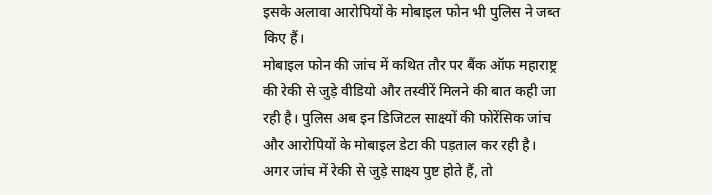इसके अलावा आरोपियों के मोबाइल फोन भी पुलिस ने जब्त किए हैं।
मोबाइल फोन की जांच में कथित तौर पर बैंक ऑफ महाराष्ट्र की रेकी से जुड़े वीडियो और तस्वीरें मिलने की बात कही जा रही है। पुलिस अब इन डिजिटल साक्ष्यों की फोरेंसिक जांच और आरोपियों के मोबाइल डेटा की पड़ताल कर रही है।
अगर जांच में रेकी से जुड़े साक्ष्य पुष्ट होते हैं, तो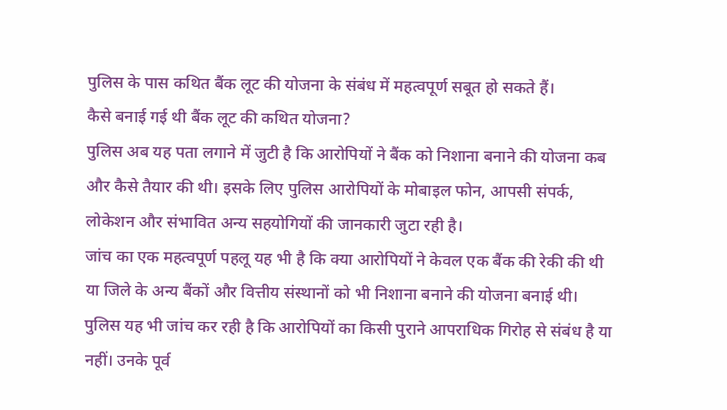पुलिस के पास कथित बैंक लूट की योजना के संबंध में महत्वपूर्ण सबूत हो सकते हैं।
कैसे बनाई गई थी बैंक लूट की कथित योजना?
पुलिस अब यह पता लगाने में जुटी है कि आरोपियों ने बैंक को निशाना बनाने की योजना कब और कैसे तैयार की थी। इसके लिए पुलिस आरोपियों के मोबाइल फोन, आपसी संपर्क, लोकेशन और संभावित अन्य सहयोगियों की जानकारी जुटा रही है।
जांच का एक महत्वपूर्ण पहलू यह भी है कि क्या आरोपियों ने केवल एक बैंक की रेकी की थी या जिले के अन्य बैंकों और वित्तीय संस्थानों को भी निशाना बनाने की योजना बनाई थी।
पुलिस यह भी जांच कर रही है कि आरोपियों का किसी पुराने आपराधिक गिरोह से संबंध है या नहीं। उनके पूर्व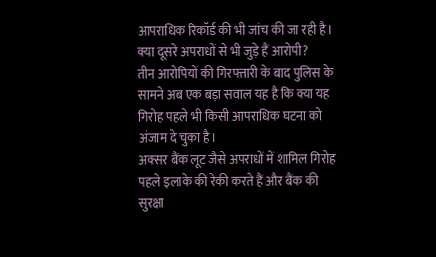आपराधिक रिकॉर्ड की भी जांच की जा रही है।
क्या दूसरे अपराधों से भी जुड़े हैं आरोपी?
तीन आरोपियों की गिरफ्तारी के बाद पुलिस के सामने अब एक बड़ा सवाल यह है कि क्या यह गिरोह पहले भी किसी आपराधिक घटना को अंजाम दे चुका है।
अक्सर बैंक लूट जैसे अपराधों में शामिल गिरोह पहले इलाके की रेकी करते हैं और बैंक की सुरक्षा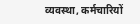व्यवस्था, कर्मचारियों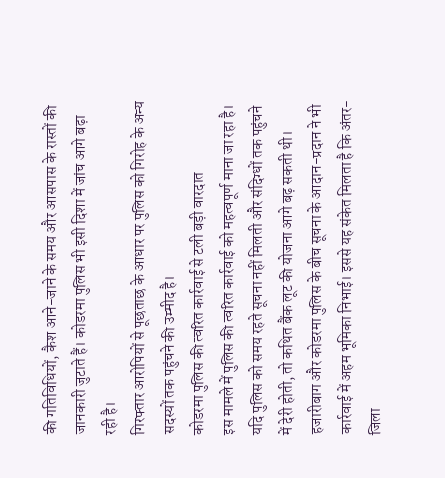की गतिविधियों, कैश आने-जाने के समय और आसपास के रास्तों की जानकारी जुटाते हैं। कोडरमा पुलिस भी इसी दिशा में जांच आगे बढ़ा रही है।
गिरफ्तार आरोपियों से पूछताछ के आधार पर पुलिस को गिरोह के अन्य सदस्यों तक पहुंचने की उम्मीद है।
कोडरमा पुलिस की त्वरित कार्रवाई से टली बड़ी वारदात
इस मामले में पुलिस की त्वरित कार्रवाई को महत्वपूर्ण माना जा रहा है। यदि पुलिस को समय रहते सूचना नहीं मिलती और संदिग्धों तक पहुंचने में देरी होती, तो कथित बैंक लूट की योजना आगे बढ़ सकती थी।
हजारीबाग और कोडरमा पुलिस के बीच सूचना के आदान-प्रदान ने भी कार्रवाई में अहम भूमिका निभाई। इससे यह संकेत मिलता है कि अंतर-जिला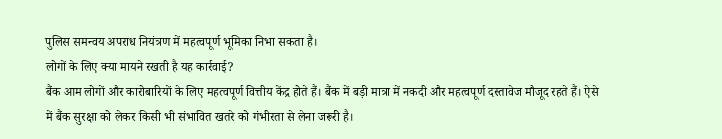पुलिस समन्वय अपराध नियंत्रण में महत्वपूर्ण भूमिका निभा सकता है।
लोगों के लिए क्या मायने रखती है यह कार्रवाई?
बैंक आम लोगों और कारोबारियों के लिए महत्वपूर्ण वित्तीय केंद्र होते हैं। बैंक में बड़ी मात्रा में नकदी और महत्वपूर्ण दस्तावेज मौजूद रहते हैं। ऐसे में बैंक सुरक्षा को लेकर किसी भी संभावित खतरे को गंभीरता से लेना जरूरी है।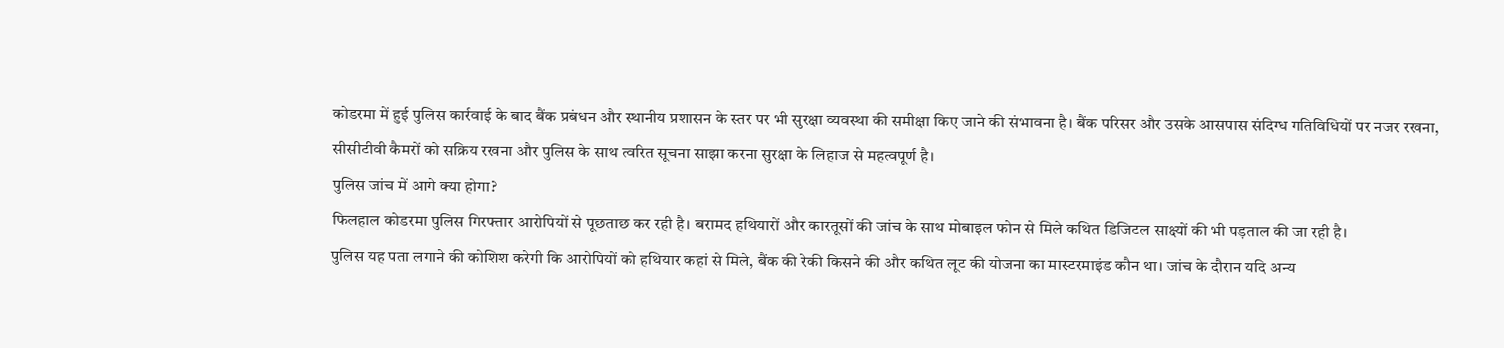कोडरमा में हुई पुलिस कार्रवाई के बाद बैंक प्रबंधन और स्थानीय प्रशासन के स्तर पर भी सुरक्षा व्यवस्था की समीक्षा किए जाने की संभावना है। बैंक परिसर और उसके आसपास संदिग्ध गतिविधियों पर नजर रखना, सीसीटीवी कैमरों को सक्रिय रखना और पुलिस के साथ त्वरित सूचना साझा करना सुरक्षा के लिहाज से महत्वपूर्ण है।
पुलिस जांच में आगे क्या होगा?
फिलहाल कोडरमा पुलिस गिरफ्तार आरोपियों से पूछताछ कर रही है। बरामद हथियारों और कारतूसों की जांच के साथ मोबाइल फोन से मिले कथित डिजिटल साक्ष्यों की भी पड़ताल की जा रही है।
पुलिस यह पता लगाने की कोशिश करेगी कि आरोपियों को हथियार कहां से मिले, बैंक की रेकी किसने की और कथित लूट की योजना का मास्टरमाइंड कौन था। जांच के दौरान यदि अन्य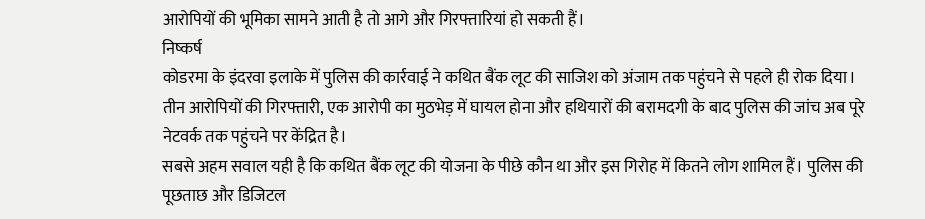आरोपियों की भूमिका सामने आती है तो आगे और गिरफ्तारियां हो सकती हैं।
निष्कर्ष
कोडरमा के इंदरवा इलाके में पुलिस की कार्रवाई ने कथित बैंक लूट की साजिश को अंजाम तक पहुंचने से पहले ही रोक दिया। तीन आरोपियों की गिरफ्तारी, एक आरोपी का मुठभेड़ में घायल होना और हथियारों की बरामदगी के बाद पुलिस की जांच अब पूरे नेटवर्क तक पहुंचने पर केंद्रित है।
सबसे अहम सवाल यही है कि कथित बैंक लूट की योजना के पीछे कौन था और इस गिरोह में कितने लोग शामिल हैं। पुलिस की पूछताछ और डिजिटल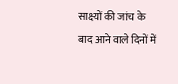साक्ष्यों की जांच के बाद आने वाले दिनों में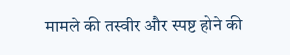मामले की तस्वीर और स्पष्ट होने की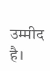उम्मीद है।